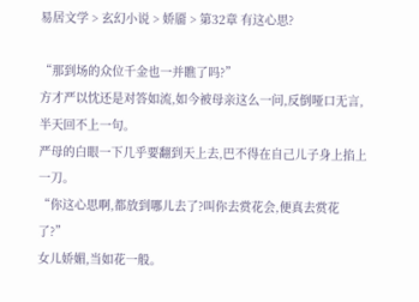易居文学 > 玄幻小说 > 娇靥 > 第32章 有这心思?

“那到场的众位千金也一并瞧了吗?”
方才严以忱还是对答如流,如今被母亲这么一问,反倒哑口无言,半天回不上一句。
严母的白眼一下几乎要翻到天上去,巴不得在自己儿子身上掐上一刀。
“你这心思啊,都放到哪儿去了?叫你去赏花会,便真去赏花了?”
女儿娇媚,当如花一般。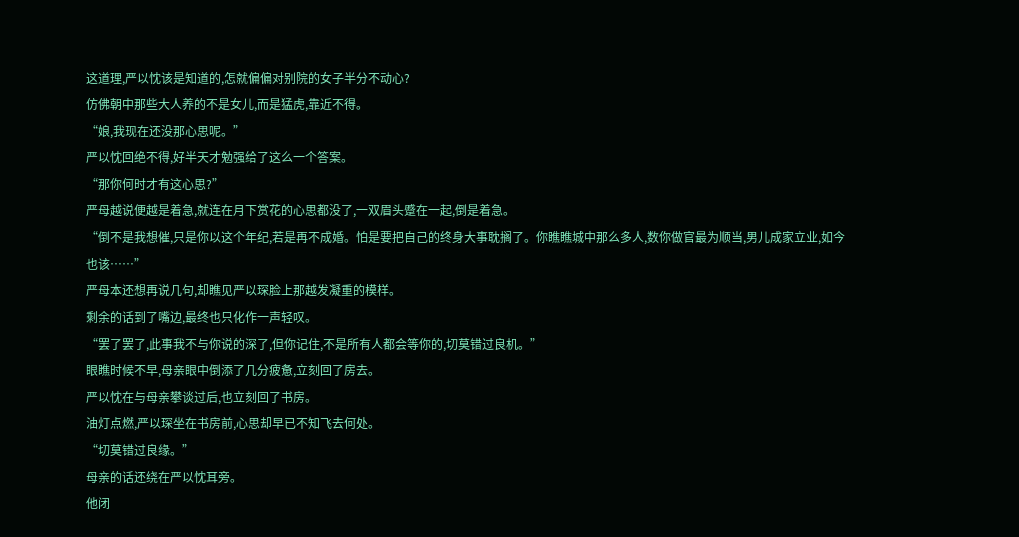这道理,严以忱该是知道的,怎就偏偏对别院的女子半分不动心?
仿佛朝中那些大人养的不是女儿,而是猛虎,靠近不得。
“娘,我现在还没那心思呢。”
严以忱回绝不得,好半天才勉强给了这么一个答案。
“那你何时才有这心思?”
严母越说便越是着急,就连在月下赏花的心思都没了,一双眉头蹙在一起,倒是着急。
“倒不是我想催,只是你以这个年纪,若是再不成婚。怕是要把自己的终身大事耽搁了。你瞧瞧城中那么多人,数你做官最为顺当,男儿成家立业,如今也该……”
严母本还想再说几句,却瞧见严以琛脸上那越发凝重的模样。
剩余的话到了嘴边,最终也只化作一声轻叹。
“罢了罢了,此事我不与你说的深了,但你记住,不是所有人都会等你的,切莫错过良机。”
眼瞧时候不早,母亲眼中倒添了几分疲惫,立刻回了房去。
严以忱在与母亲攀谈过后,也立刻回了书房。
油灯点燃,严以琛坐在书房前,心思却早已不知飞去何处。
“切莫错过良缘。”
母亲的话还绕在严以忱耳旁。
他闭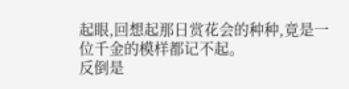起眼,回想起那日赏花会的种种,竟是一位千金的模样都记不起。
反倒是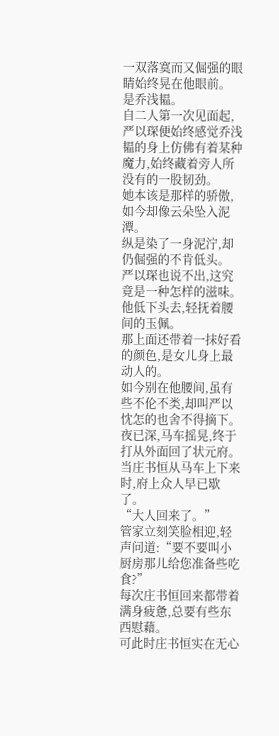一双落寞而又倔强的眼睛始终晃在他眼前。
是乔浅韫。
自二人第一次见面起,严以琛便始终感觉乔浅韫的身上仿佛有着某种魔力,始终藏着旁人所没有的一股韧劲。
她本该是那样的骄傲,如今却像云朵坠入泥潭。
纵是染了一身泥泞,却仍倔强的不肯低头。
严以琛也说不出,这究竟是一种怎样的滋味。
他低下头去,轻抚着腰间的玉佩。
那上面还带着一抹好看的颜色,是女儿身上最动人的。
如今别在他腰间,虽有些不伦不类,却叫严以忱怎的也舍不得摘下。
夜已深,马车摇晃,终于打从外面回了状元府。
当庄书恒从马车上下来时,府上众人早已歇了。
“大人回来了。”
管家立刻笑脸相迎,轻声问道:“要不要叫小厨房那儿给您准备些吃食?”
每次庄书恒回来都带着满身疲惫,总要有些东西慰藉。
可此时庄书恒实在无心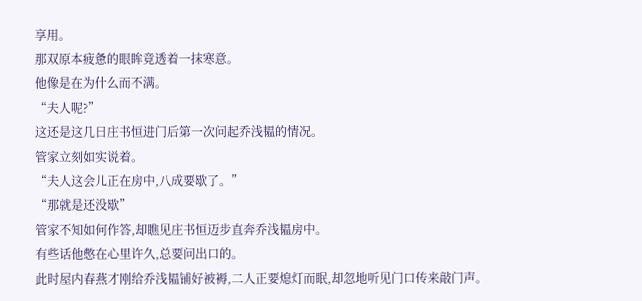享用。
那双原本疲惫的眼眸竟透着一抹寒意。
他像是在为什么而不满。
“夫人呢?”
这还是这几日庄书恒进门后第一次问起乔浅韫的情况。
管家立刻如实说着。
“夫人这会儿正在房中,八成要歇了。”
“那就是还没歇”
管家不知如何作答,却瞧见庄书恒迈步直奔乔浅韫房中。
有些话他憋在心里许久,总要问出口的。
此时屋内春燕才刚给乔浅韫铺好被褥,二人正要熄灯而眠,却忽地听见门口传来敲门声。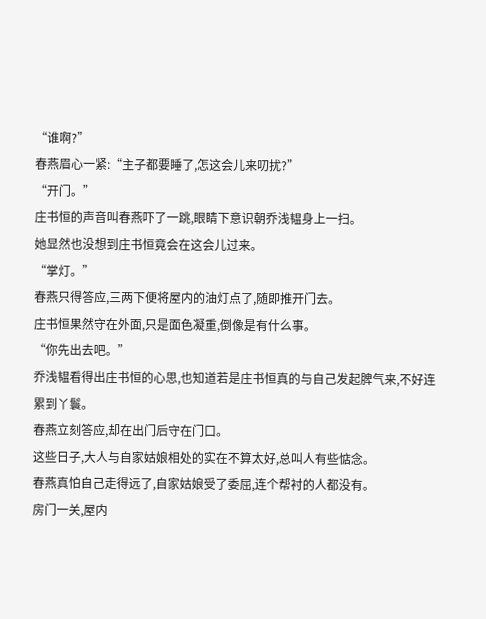“谁啊?”
春燕眉心一紧:“主子都要睡了,怎这会儿来叨扰?”
“开门。”
庄书恒的声音叫春燕吓了一跳,眼睛下意识朝乔浅韫身上一扫。
她显然也没想到庄书恒竟会在这会儿过来。
“掌灯。”
春燕只得答应,三两下便将屋内的油灯点了,随即推开门去。
庄书恒果然守在外面,只是面色凝重,倒像是有什么事。
“你先出去吧。”
乔浅韫看得出庄书恒的心思,也知道若是庄书恒真的与自己发起脾气来,不好连累到丫鬟。
春燕立刻答应,却在出门后守在门口。
这些日子,大人与自家姑娘相处的实在不算太好,总叫人有些惦念。
春燕真怕自己走得远了,自家姑娘受了委屈,连个帮衬的人都没有。
房门一关,屋内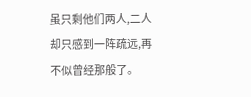虽只剩他们两人,二人却只感到一阵疏远,再不似曾经那般了。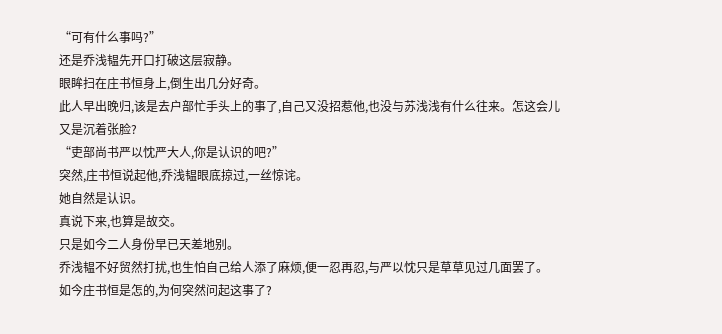“可有什么事吗?”
还是乔浅韫先开口打破这层寂静。
眼眸扫在庄书恒身上,倒生出几分好奇。
此人早出晚归,该是去户部忙手头上的事了,自己又没招惹他,也没与苏浅浅有什么往来。怎这会儿又是沉着张脸?
“吏部尚书严以忱严大人,你是认识的吧?”
突然,庄书恒说起他,乔浅韫眼底掠过,一丝惊诧。
她自然是认识。
真说下来,也算是故交。
只是如今二人身份早已天差地别。
乔浅韫不好贸然打扰,也生怕自己给人添了麻烦,便一忍再忍,与严以忱只是草草见过几面罢了。
如今庄书恒是怎的,为何突然问起这事了?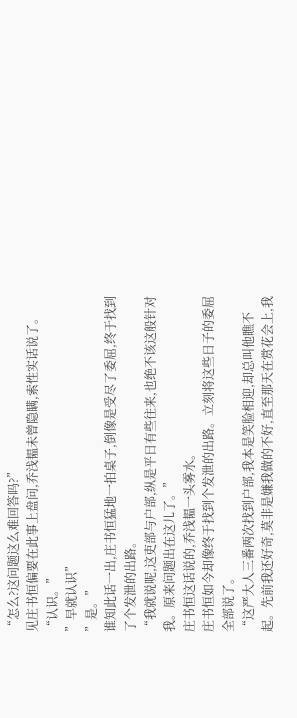“怎么?这问题这么难回答吗?”
见庄书恒偏要在此事上盘问,乔浅韫未曾隐瞒,索性实话说了。
“认识。”
”早就认识”
”是。”
谁知此话一出,庄书恒猛地一拍桌子,倒像是受尽了委屈,终于找到了个发泄的出路。
“我就说呢,这吏部与户部,纵是平日有些往来,也绝不该这般针对我。原来问题出在这儿了。”
庄书恒这话说的,乔浅韫一头雾水。
庄书恒如今却像终于找到个发泄的出路。立刻将这些日子的委屈全部说了。
“这严大人三番两次找到户部,我本是笑脸相迎,却总叫他瞧不起。先前我还好奇,莫非是嫌我做的不好,直至那天在赏花会上,我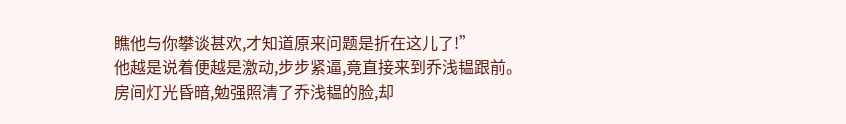瞧他与你攀谈甚欢,才知道原来问题是折在这儿了!”
他越是说着便越是激动,步步紧逼,竟直接来到乔浅韫跟前。
房间灯光昏暗,勉强照清了乔浅韫的脸,却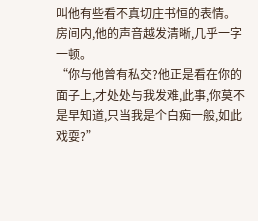叫他有些看不真切庄书恒的表情。
房间内,他的声音越发清晰,几乎一字一顿。
“你与他曾有私交?他正是看在你的面子上,才处处与我发难,此事,你莫不是早知道,只当我是个白痴一般,如此戏耍?”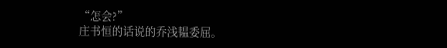“怎会?”
庄书恒的话说的乔浅韫委屈。